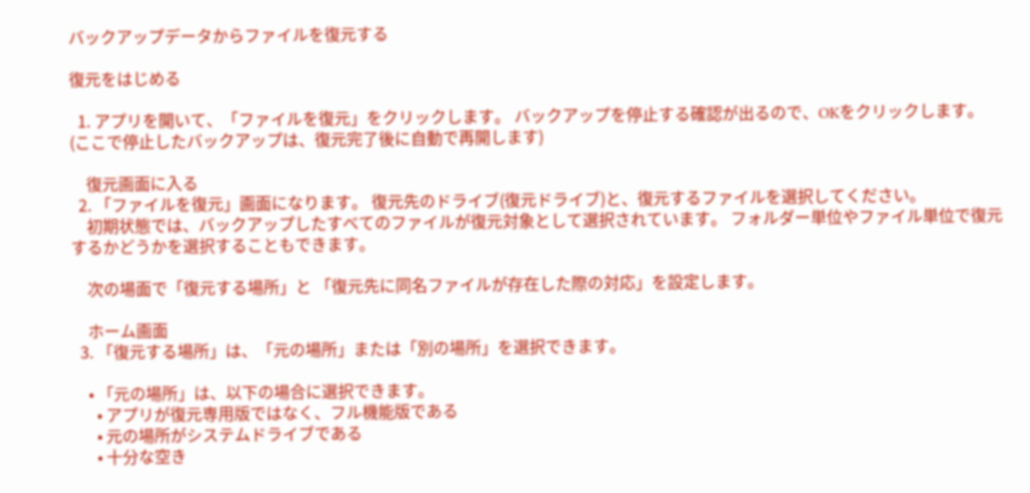バックアップデータからファイルを復元する

復元をはじめる

  1. アプリを開いて、「ファイルを復元」をクリックします。 バックアップを停止する確認が出るので、OKをクリックします。 (ここで停止したバックアップは、復元完了後に自動で再開します)

    復元画面に入る
  2. 「ファイルを復元」画面になります。 復元先のドライブ(復元ドライブ)と、復元するファイルを選択してください。
    初期状態では、バックアップしたすべてのファイルが復元対象として選択されています。 フォルダー単位やファイル単位で復元するかどうかを選択することもできます。

    次の場面で「復元する場所」と 「復元先に同名ファイルが存在した際の対応」を設定します。

    ホーム画面
  3. 「復元する場所」は、「元の場所」または「別の場所」を選択できます。

    • 「元の場所」は、以下の場合に選択できます。
      • アプリが復元専用版ではなく、フル機能版である
      • 元の場所がシステムドライブである
      • 十分な空き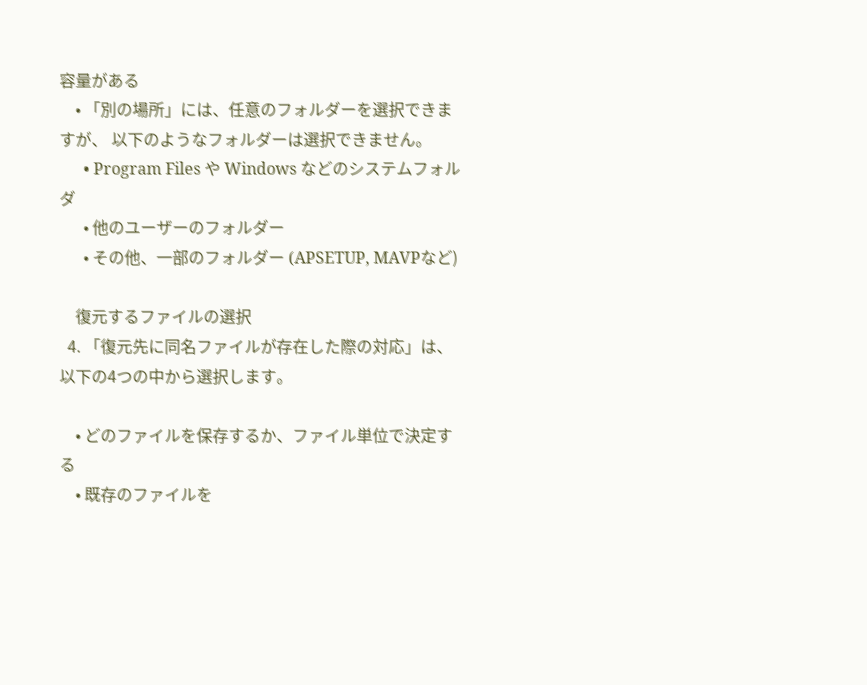容量がある
    • 「別の場所」には、任意のフォルダーを選択できますが、 以下のようなフォルダーは選択できません。
      • Program Files や Windows などのシステムフォルダ
      • 他のユーザーのフォルダー
      • その他、一部のフォルダー (APSETUP, MAVPなど)

    復元するファイルの選択
  4. 「復元先に同名ファイルが存在した際の対応」は、以下の4つの中から選択します。

    • どのファイルを保存するか、ファイル単位で決定する
    • 既存のファイルを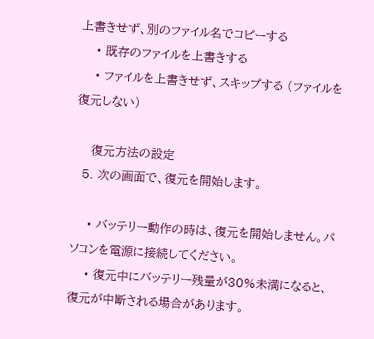上書きせず、別のファイル名でコピーする
    • 既存のファイルを上書きする
    • ファイルを上書きせず、スキップする (ファイルを復元しない)

    復元方法の設定
  5. 次の画面で、復元を開始します。

    • バッテリー動作の時は、復元を開始しません。パソコンを電源に接続してください。
    • 復元中にバッテリー残量が30%未満になると、復元が中断される場合があります。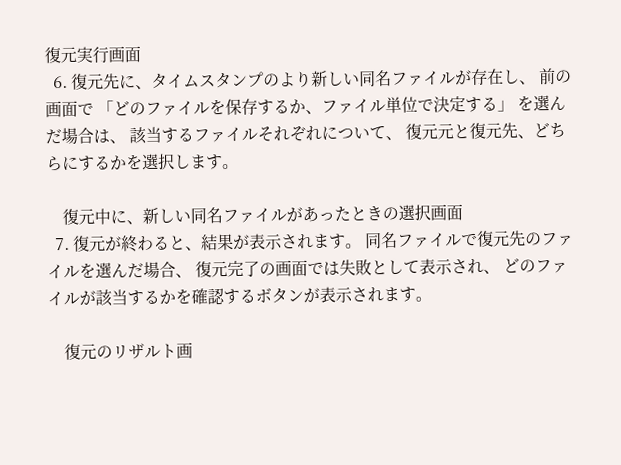復元実行画面
  6. 復元先に、タイムスタンプのより新しい同名ファイルが存在し、 前の画面で 「どのファイルを保存するか、ファイル単位で決定する」 を選んだ場合は、 該当するファイルそれぞれについて、 復元元と復元先、どちらにするかを選択します。

    復元中に、新しい同名ファイルがあったときの選択画面
  7. 復元が終わると、結果が表示されます。 同名ファイルで復元先のファイルを選んだ場合、 復元完了の画面では失敗として表示され、 どのファイルが該当するかを確認するボタンが表示されます。

    復元のリザルト画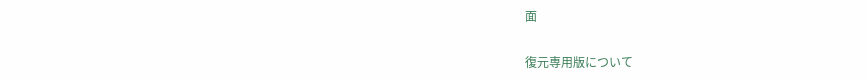面

復元専用版について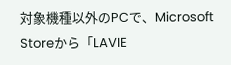対象機種以外のPCで、Microsoft Storeから「LAVIE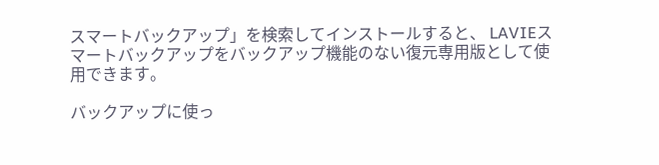スマートバックアップ」を検索してインストールすると、 LAVIEスマートバックアップをバックアップ機能のない復元専用版として使用できます。

バックアップに使っ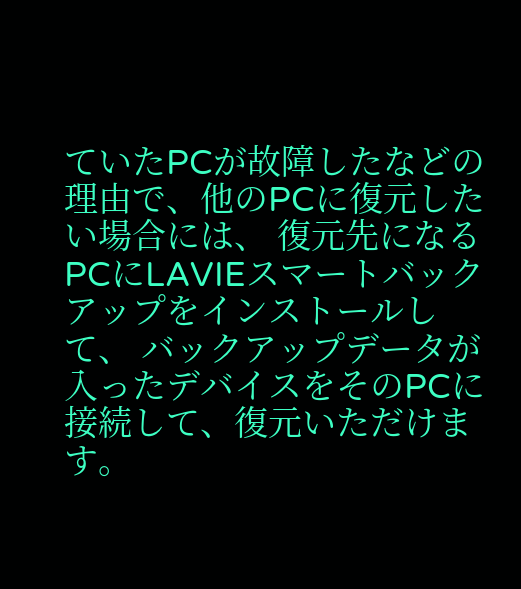ていたPCが故障したなどの理由で、他のPCに復元したい場合には、 復元先になるPCにLAVIEスマートバックアップをインストールして、 バックアップデータが入ったデバイスをそのPCに接続して、復元いただけます。